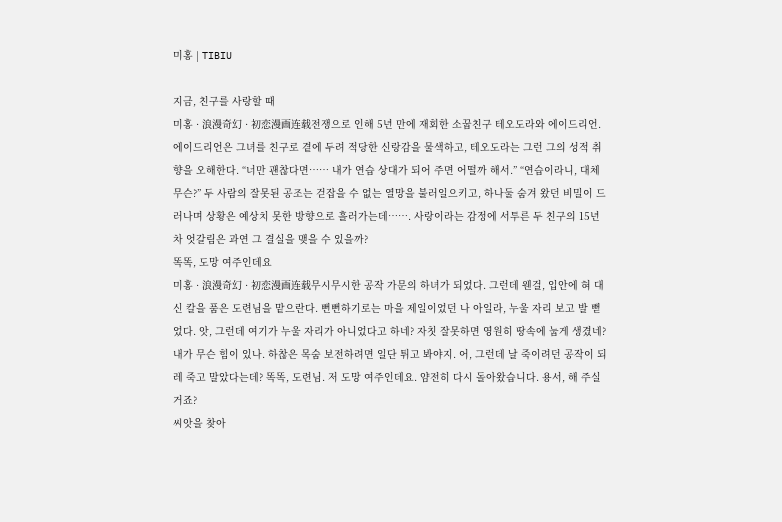미홍 | TIBIU

지금, 친구를 사랑할 때
미홍 · 浪漫奇幻 · 初恋漫画连载전쟁으로 인해 5년 만에 재회한 소꿉친구 테오도라와 에이드리언. 에이드리언은 그녀를 친구로 곁에 두려 적당한 신랑감을 물색하고, 테오도라는 그런 그의 성적 취향을 오해한다. “너만 괜찮다면…… 내가 연습 상대가 되어 주면 어떨까 해서.” “연습이라니, 대체 무슨?” 두 사람의 잘못된 공조는 걷잡을 수 없는 열망을 불러일으키고, 하나둘 숨겨 왔던 비밀이 드러나며 상황은 예상치 못한 방향으로 흘러가는데……. 사랑이라는 감정에 서투른 두 친구의 15년 차 엇갈림은 과연 그 결실을 맺을 수 있을까?
똑똑, 도망 여주인데요
미홍 · 浪漫奇幻 · 初恋漫画连载무시무시한 공작 가문의 하녀가 되었다. 그런데 웬걸, 입안에 혀 대신 칼을 품은 도련님을 맡으란다. 뻔뻔하기로는 마을 제일이었던 나 아일라, 누울 자리 보고 발 뻗었다. 앗, 그런데 여기가 누울 자리가 아니었다고 하네? 자칫 잘못하면 영원히 땅속에 눕게 생겼네? 내가 무슨 힘이 있나. 하찮은 목숨 보전하려면 일단 튀고 봐야지. 어, 그런데 날 죽이려던 공작이 되레 죽고 말았다는데? 똑똑, 도련님. 저 도망 여주인데요. 얌전히 다시 돌아왔습니다. 용서, 해 주실 거죠?
씨앗을 찾아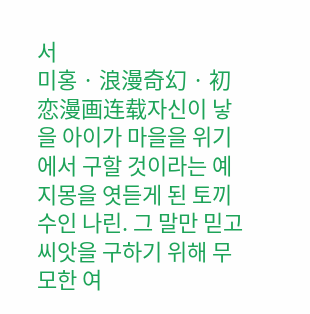서
미홍 · 浪漫奇幻 · 初恋漫画连载자신이 낳을 아이가 마을을 위기에서 구할 것이라는 예지몽을 엿듣게 된 토끼 수인 나린. 그 말만 믿고 씨앗을 구하기 위해 무모한 여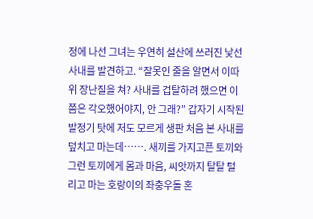정에 나선 그녀는 우연히 설산에 쓰러진 낯선 사내를 발견하고. “잘못인 줄을 알면서 이따위 장난질을 쳐? 사내를 겁탈하려 했으면 이쯤은 각오했어야지, 안 그래?” 갑자기 시작된 발정기 탓에 저도 모르게 생판 처음 본 사내를 덮치고 마는데……. 새끼를 가지고픈 토끼와 그런 토끼에게 몸과 마음, 씨앗까지 탈탈 털리고 마는 호랑이의 좌충우돌 혼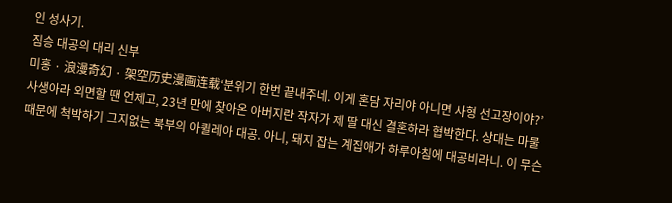인 성사기.
짐승 대공의 대리 신부
미홍 · 浪漫奇幻 · 架空历史漫画连载‘분위기 한번 끝내주네. 이게 혼담 자리야 아니면 사형 선고장이야?’ 사생아라 외면할 땐 언제고, 23년 만에 찾아온 아버지란 작자가 제 딸 대신 결혼하라 협박한다. 상대는 마물 때문에 척박하기 그지없는 북부의 아퀼레아 대공. 아니, 돼지 잡는 계집애가 하루아침에 대공비라니. 이 무슨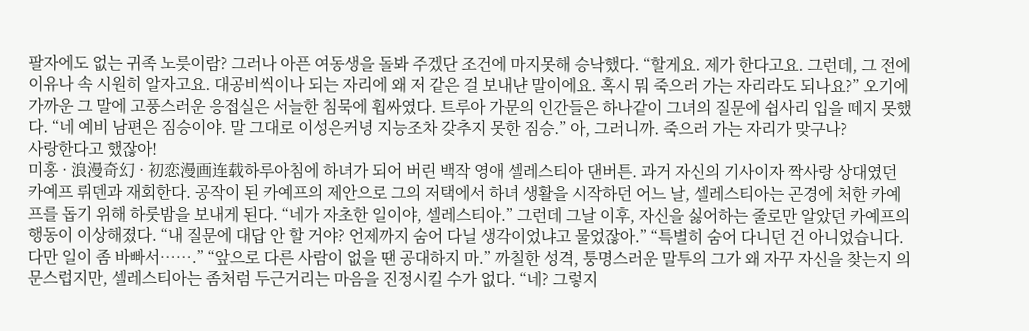팔자에도 없는 귀족 노릇이람? 그러나 아픈 여동생을 돌봐 주겠단 조건에 마지못해 승낙했다. “할게요. 제가 한다고요. 그런데, 그 전에 이유나 속 시원히 알자고요. 대공비씩이나 되는 자리에 왜 저 같은 걸 보내냔 말이에요. 혹시 뭐 죽으러 가는 자리라도 되나요?” 오기에 가까운 그 말에 고풍스러운 응접실은 서늘한 침묵에 휩싸였다. 트루아 가문의 인간들은 하나같이 그녀의 질문에 쉽사리 입을 떼지 못했다. “네 예비 남편은 짐승이야. 말 그대로 이성은커녕 지능조차 갖추지 못한 짐승.” 아, 그러니까. 죽으러 가는 자리가 맞구나?
사랑한다고 했잖아!
미홍 · 浪漫奇幻 · 初恋漫画连载하루아침에 하녀가 되어 버린 백작 영애 셀레스티아 댄버튼. 과거 자신의 기사이자 짝사랑 상대였던 카예프 뤼덴과 재회한다. 공작이 된 카예프의 제안으로 그의 저택에서 하녀 생활을 시작하던 어느 날, 셀레스티아는 곤경에 처한 카예프를 돕기 위해 하룻밤을 보내게 된다. “네가 자초한 일이야, 셀레스티아.” 그런데 그날 이후, 자신을 싫어하는 줄로만 알았던 카예프의 행동이 이상해졌다. “내 질문에 대답 안 할 거야? 언제까지 숨어 다닐 생각이었냐고 물었잖아.” “특별히 숨어 다니던 건 아니었습니다. 다만 일이 좀 바빠서…….” “앞으로 다른 사람이 없을 땐 공대하지 마.” 까칠한 성격, 퉁명스러운 말투의 그가 왜 자꾸 자신을 찾는지 의문스럽지만, 셀레스티아는 좀처럼 두근거리는 마음을 진정시킬 수가 없다. “네? 그렇지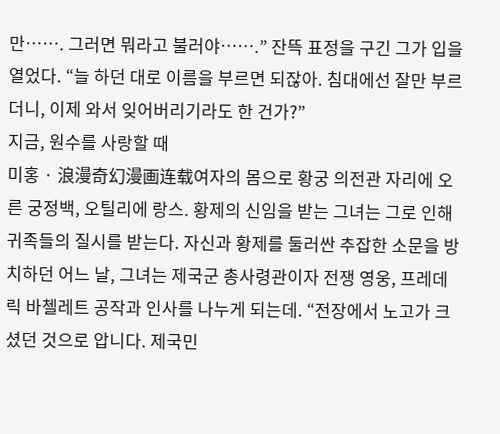만……. 그러면 뭐라고 불러야…….” 잔뜩 표정을 구긴 그가 입을 열었다. “늘 하던 대로 이름을 부르면 되잖아. 침대에선 잘만 부르더니, 이제 와서 잊어버리기라도 한 건가?”
지금, 원수를 사랑할 때
미홍 · 浪漫奇幻漫画连载여자의 몸으로 황궁 의전관 자리에 오른 궁정백, 오틸리에 랑스. 황제의 신임을 받는 그녀는 그로 인해 귀족들의 질시를 받는다. 자신과 황제를 둘러싼 추잡한 소문을 방치하던 어느 날, 그녀는 제국군 총사령관이자 전쟁 영웅, 프레데릭 바첼레트 공작과 인사를 나누게 되는데. “전장에서 노고가 크셨던 것으로 압니다. 제국민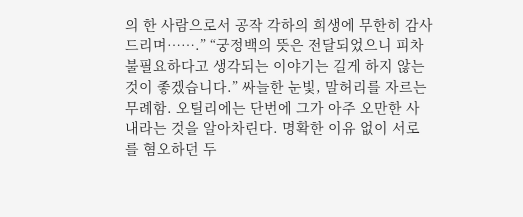의 한 사람으로서 공작 각하의 희생에 무한히 감사드리며…….” “궁정백의 뜻은 전달되었으니 피차 불필요하다고 생각되는 이야기는 길게 하지 않는 것이 좋겠습니다.” 싸늘한 눈빛, 말허리를 자르는 무례함. 오틸리에는 단번에 그가 아주 오만한 사내라는 것을 알아차린다. 명확한 이유 없이 서로를 혐오하던 두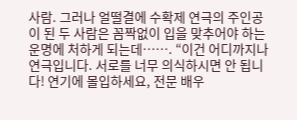사람. 그러나 얼떨결에 수확제 연극의 주인공이 된 두 사람은 꼼짝없이 입을 맞추어야 하는 운명에 처하게 되는데……. “이건 어디까지나 연극입니다. 서로를 너무 의식하시면 안 됩니다! 연기에 몰입하세요, 전문 배우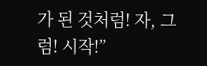가 된 것처럼! 자, 그럼! 시작!”